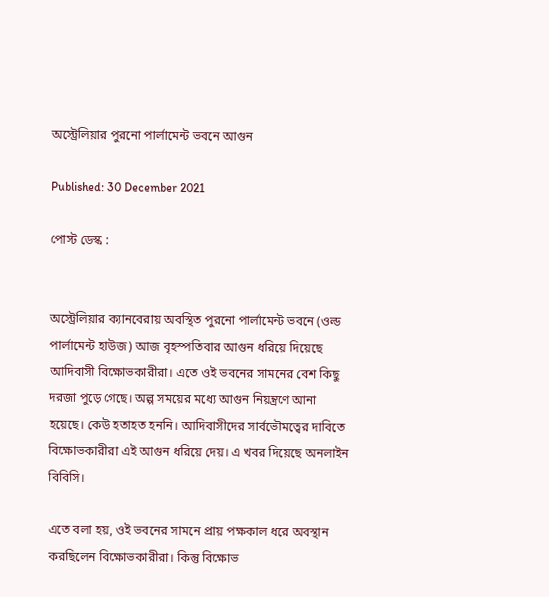অস্ট্রেলিয়ার পুরনো পার্লামেন্ট ভবনে আগুন

Published: 30 December 2021

পোস্ট ডেস্ক :


অস্ট্রেলিয়ার ক্যানবেরায় অবস্থিত পুরনো পার্লামেন্ট ভবনে (ওল্ড পার্লামেন্ট হাউজ) আজ বৃহস্পতিবার আগুন ধরিয়ে দিয়েছে আদিবাসী বিক্ষোভকারীরা। এতে ওই ভবনের সামনের বেশ কিছু দরজা পুড়ে গেছে। অল্প সময়ের মধ্যে আগুন নিয়ন্ত্রণে আনা হয়েছে। কেউ হতাহত হননি। আদিবাসীদের সার্বভৌমত্বের দাবিতে বিক্ষোভকারীরা এই আগুন ধরিয়ে দেয়। এ খবর দিয়েছে অনলাইন বিবিসি।

এতে বলা হয়, ওই ভবনের সামনে প্রায় পক্ষকাল ধরে অবস্থান করছিলেন বিক্ষোভকারীরা। কিন্তু বিক্ষোভ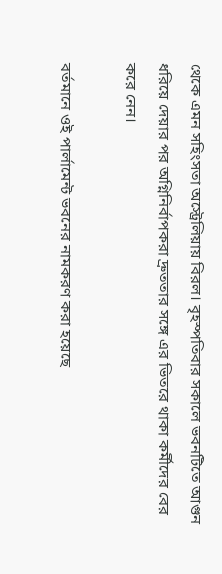থেকে এমন সহিংসতা অস্ট্রেলিয়ায় বিরল। বৃহস্পতিবার সকালে ভবনটিতে আগুন ধরিয়ে দেয়ার পর অগ্নিনির্বাপকরা দ্রুততার সঙ্গে এর ভিতরে থাকা কর্মীদের বের করে নেন।

বর্তমানে ওই পার্লামেন্ট ভবনের নামকরণ করা হয়েছে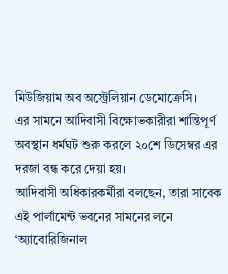মিউজিয়াম অব অস্ট্রেলিয়ান ডেমোক্রেসি।
এর সামনে আদিবাসী বিক্ষোভকারীরা শান্তিপূর্ণ অবস্থান ধর্মঘট শুরু করলে ২০শে ডিসেম্বর এর দরজা বন্ধ করে দেয়া হয়।
আদিবাসী অধিকারকর্মীরা বলছেন, তারা সাবেক এই পার্লামেন্ট ভবনের সামনের লনে ‘অ্যাবোরিজিনাল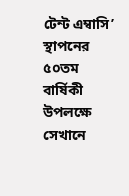টেন্ট এম্বাসি’ স্থাপনের ৫০তম বার্ষিকী উপলক্ষে সেখানে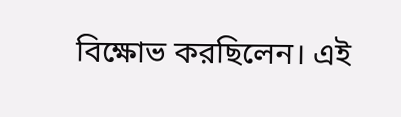বিক্ষোভ করছিলেন। এই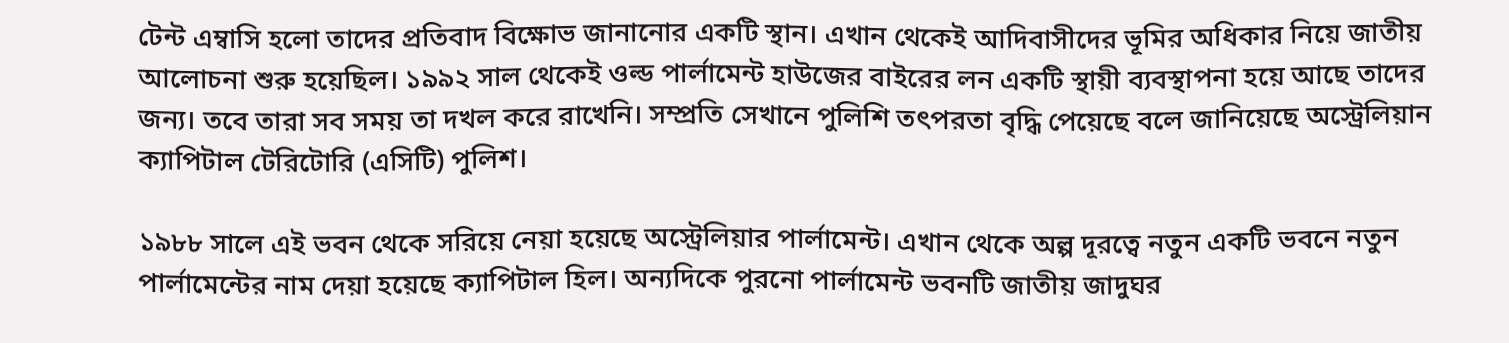টেন্ট এম্বাসি হলো তাদের প্রতিবাদ বিক্ষোভ জানানোর একটি স্থান। এখান থেকেই আদিবাসীদের ভূমির অধিকার নিয়ে জাতীয় আলোচনা শুরু হয়েছিল। ১৯৯২ সাল থেকেই ওল্ড পার্লামেন্ট হাউজের বাইরের লন একটি স্থায়ী ব্যবস্থাপনা হয়ে আছে তাদের জন্য। তবে তারা সব সময় তা দখল করে রাখেনি। সম্প্রতি সেখানে পুলিশি তৎপরতা বৃদ্ধি পেয়েছে বলে জানিয়েছে অস্ট্রেলিয়ান ক্যাপিটাল টেরিটোরি (এসিটি) পুলিশ।

১৯৮৮ সালে এই ভবন থেকে সরিয়ে নেয়া হয়েছে অস্ট্রেলিয়ার পার্লামেন্ট। এখান থেকে অল্প দূরত্বে নতুন একটি ভবনে নতুন পার্লামেন্টের নাম দেয়া হয়েছে ক্যাপিটাল হিল। অন্যদিকে পুরনো পার্লামেন্ট ভবনটি জাতীয় জাদুঘর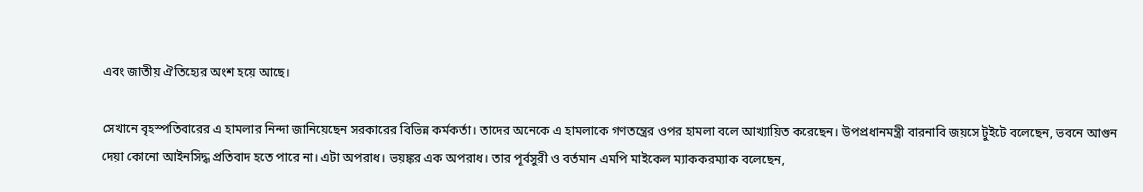এবং জাতীয় ঐতিহ্যের অংশ হয়ে আছে।

সেখানে বৃহস্পতিবারের এ হামলার নিন্দা জানিয়েছেন সরকারের বিভিন্ন কর্মকর্তা। তাদের অনেকে এ হামলাকে গণতন্ত্রের ওপর হামলা বলে আখ্যায়িত করেছেন। উপপ্রধানমন্ত্রী বারনাবি জয়সে টুইটে বলেছেন, ভবনে আগুন দেয়া কোনো আইনসিদ্ধ প্রতিবাদ হতে পারে না। এটা অপরাধ। ভয়ঙ্কর এক অপরাধ। তার পূর্বসুরী ও বর্তমান এমপি মাইকেল ম্যাককরম্যাক বলেছেন,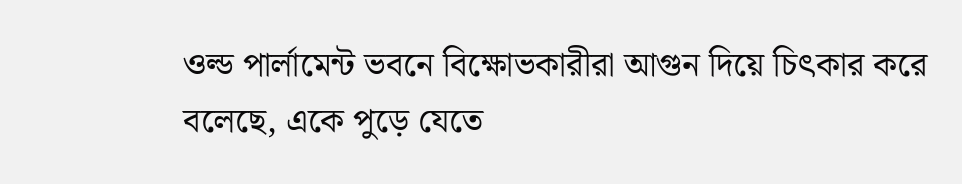ওল্ড পার্লামেন্ট ভবনে বিক্ষোভকারীরা আগুন দিয়ে চিৎকার করে বলেছে, একে পুড়ে যেতে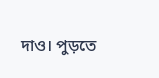দাও। পুড়তে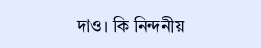দাও। কি নিন্দনীয়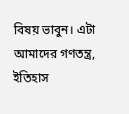বিষয় ভাবুন। এটা আমাদের গণতন্ত্র, ইতিহাস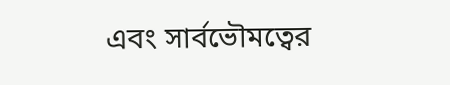এবং সার্বভৌমত্বের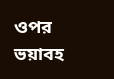ওপর ভয়াবহ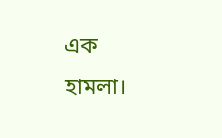এক হামলা।